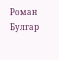Роман Булгар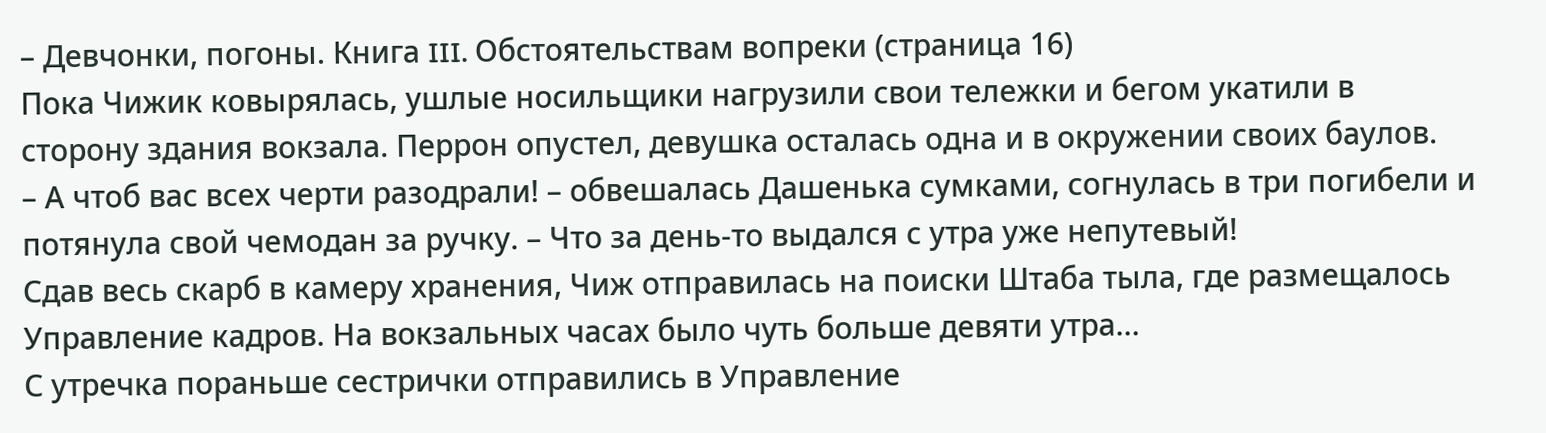– Девчонки, погоны. Книга III. Обстоятельствам вопреки (страница 16)
Пока Чижик ковырялась, ушлые носильщики нагрузили свои тележки и бегом укатили в сторону здания вокзала. Перрон опустел, девушка осталась одна и в окружении своих баулов.
– А чтоб вас всех черти разодрали! – обвешалась Дашенька сумками, согнулась в три погибели и потянула свой чемодан за ручку. – Что за день-то выдался с утра уже непутевый!
Сдав весь скарб в камеру хранения, Чиж отправилась на поиски Штаба тыла, где размещалось Управление кадров. На вокзальных часах было чуть больше девяти утра…
С утречка пораньше сестрички отправились в Управление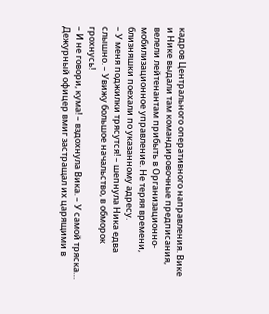кадров Центрального оперативного направления. Вике и Нике выдали там командировочные предписания, велели лейтенантам прибыть в Организационно-мобилизационное управление. Не теряя времени, близняшки поехали по указанному адресу.
– У меня поджилки трясутся! – шепнула Ника едва слышно. – Увижу большое начальство, в обморок грохнусь!
– И не говори, кума! – вздохнула Вика. – У самой тряска…
Дежурный офицер вмиг застращал их царящими в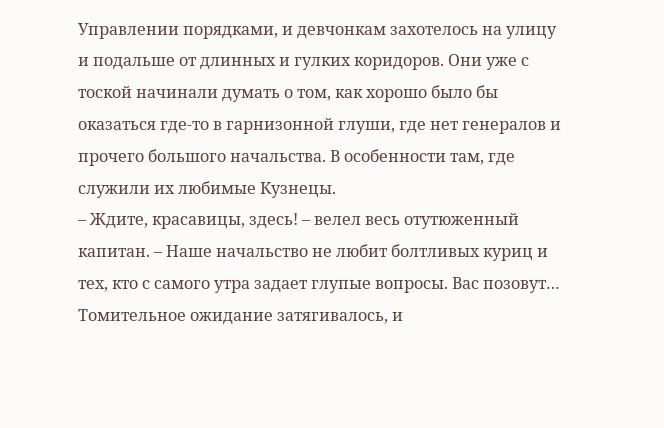Управлении порядками, и девчонкам захотелось на улицу и подальше от длинных и гулких коридоров. Они уже с тоской начинали думать о том, как хорошо было бы оказаться где-то в гарнизонной глуши, где нет генералов и прочего большого начальства. В особенности там, где служили их любимые Кузнецы.
– Ждите, красавицы, здесь! – велел весь отутюженный капитан. – Наше начальство не любит болтливых куриц и тех, кто с самого утра задает глупые вопросы. Вас позовут…
Томительное ожидание затягивалось, и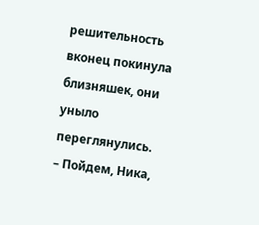решительность вконец покинула близняшек, они уныло переглянулись.
– Пойдем, Ника,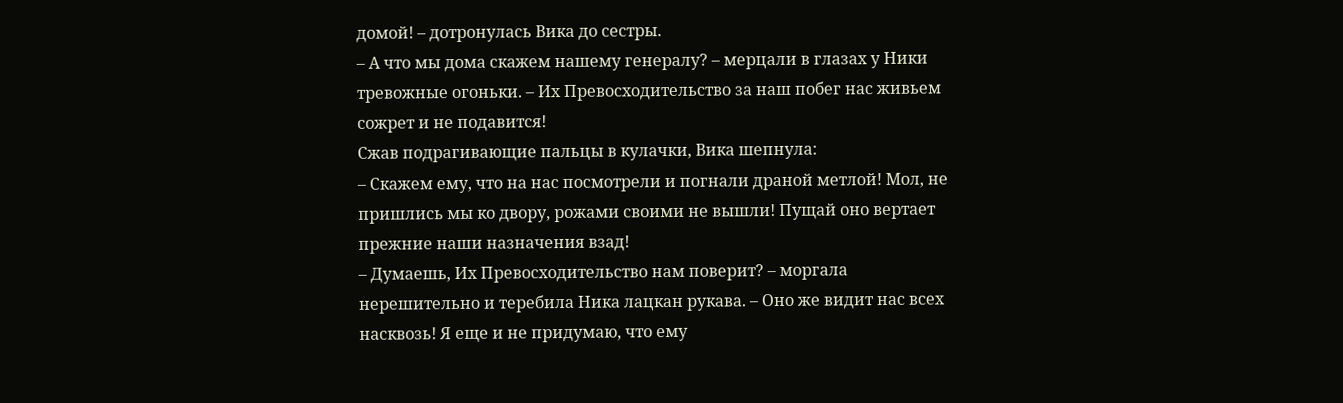домой! – дотронулась Вика до сестры.
– А что мы дома скажем нашему генералу? – мерцали в глазах у Ники тревожные огоньки. – Их Превосходительство за наш побег нас живьем сожрет и не подавится!
Сжав подрагивающие пальцы в кулачки, Вика шепнула:
– Скажем ему, что на нас посмотрели и погнали драной метлой! Мол, не пришлись мы ко двору, рожами своими не вышли! Пущай оно вертает прежние наши назначения взад!
– Думаешь, Их Превосходительство нам поверит? – моргала нерешительно и теребила Ника лацкан рукава. – Оно же видит нас всех насквозь! Я еще и не придумаю, что ему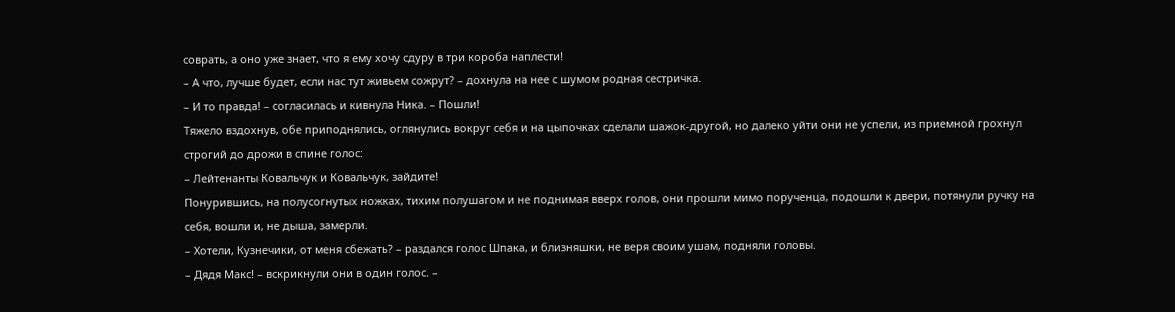соврать, а оно уже знает, что я ему хочу сдуру в три короба наплести!
– А что, лучше будет, если нас тут живьем сожрут? – дохнула на нее с шумом родная сестричка.
– И то правда! – согласилась и кивнула Ника. – Пошли!
Тяжело вздохнув, обе приподнялись, оглянулись вокруг себя и на цыпочках сделали шажок-другой, но далеко уйти они не успели, из приемной грохнул строгий до дрожи в спине голос:
– Лейтенанты Ковальчук и Ковальчук, зайдите!
Понурившись, на полусогнутых ножках, тихим полушагом и не поднимая вверх голов, они прошли мимо порученца, подошли к двери, потянули ручку на себя, вошли и, не дыша, замерли.
– Хотели, Кузнечики, от меня сбежать? – раздался голос Шпака, и близняшки, не веря своим ушам, подняли головы.
– Дядя Макс! – вскрикнули они в один голос. –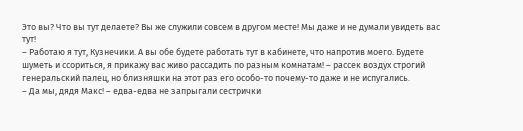Это вы? Что вы тут делаете? Вы же служили совсем в другом месте! Мы даже и не думали увидеть вас тут!
– Работаю я тут, Кузнечики. А вы обе будете работать тут в кабинете, что напротив моего. Будете шуметь и ссориться, я прикажу вас живо рассадить по разным комнатам! – рассек воздух строгий генеральский палец, но близняшки на этот раз его особо-то почему-то даже и не испугались.
– Да мы, дядя Макс! – едва-едва не запрыгали сестрички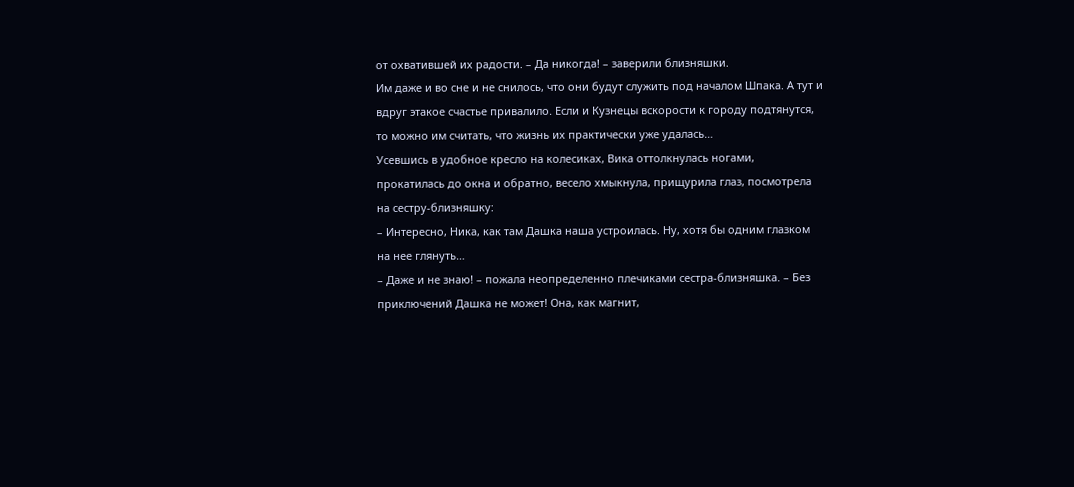от охватившей их радости. – Да никогда! – заверили близняшки.
Им даже и во сне и не снилось, что они будут служить под началом Шпака. А тут и вдруг этакое счастье привалило. Если и Кузнецы вскорости к городу подтянутся, то можно им считать, что жизнь их практически уже удалась…
Усевшись в удобное кресло на колесиках, Вика оттолкнулась ногами, прокатилась до окна и обратно, весело хмыкнула, прищурила глаз, посмотрела на сестру-близняшку:
– Интересно, Ника, как там Дашка наша устроилась. Ну, хотя бы одним глазком на нее глянуть…
– Даже и не знаю! – пожала неопределенно плечиками сестра-близняшка. – Без приключений Дашка не может! Она, как магнит,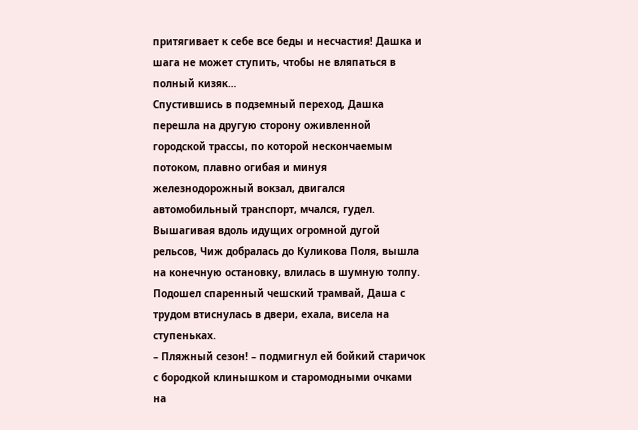притягивает к себе все беды и несчастия! Дашка и шага не может ступить, чтобы не вляпаться в полный кизяк…
Спустившись в подземный переход, Дашка перешла на другую сторону оживленной городской трассы, по которой нескончаемым потоком, плавно огибая и минуя железнодорожный вокзал, двигался автомобильный транспорт, мчался, гудел.
Вышагивая вдоль идущих огромной дугой рельсов, Чиж добралась до Куликова Поля, вышла на конечную остановку, влилась в шумную толпу. Подошел спаренный чешский трамвай, Даша с трудом втиснулась в двери, ехала, висела на ступеньках.
– Пляжный сезон! – подмигнул ей бойкий старичок с бородкой клинышком и старомодными очками на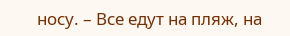носу. – Все едут на пляж, на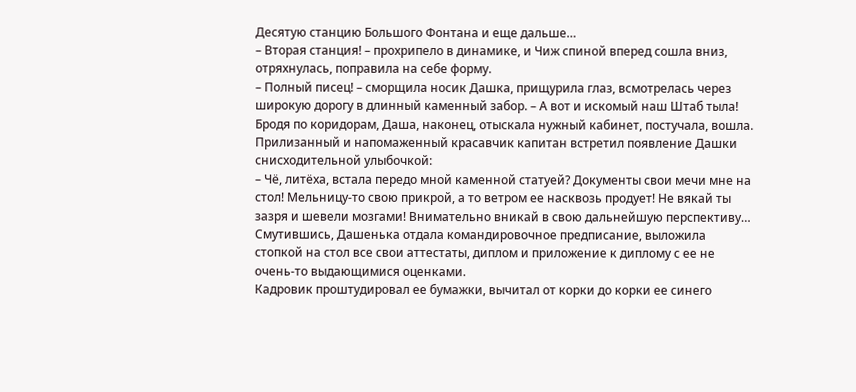Десятую станцию Большого Фонтана и еще дальше…
– Вторая станция! – прохрипело в динамике, и Чиж спиной вперед сошла вниз, отряхнулась, поправила на себе форму.
– Полный писец! – сморщила носик Дашка, прищурила глаз, всмотрелась через широкую дорогу в длинный каменный забор. – А вот и искомый наш Штаб тыла!
Бродя по коридорам, Даша, наконец, отыскала нужный кабинет, постучала, вошла. Прилизанный и напомаженный красавчик капитан встретил появление Дашки снисходительной улыбочкой:
– Чё, литёха, встала передо мной каменной статуей? Документы свои мечи мне на стол! Мельницу-то свою прикрой, а то ветром ее насквозь продует! Не вякай ты зазря и шевели мозгами! Внимательно вникай в свою дальнейшую перспективу…
Смутившись, Дашенька отдала командировочное предписание, выложила стопкой на стол все свои аттестаты, диплом и приложение к диплому с ее не очень-то выдающимися оценками.
Кадровик проштудировал ее бумажки, вычитал от корки до корки ее синего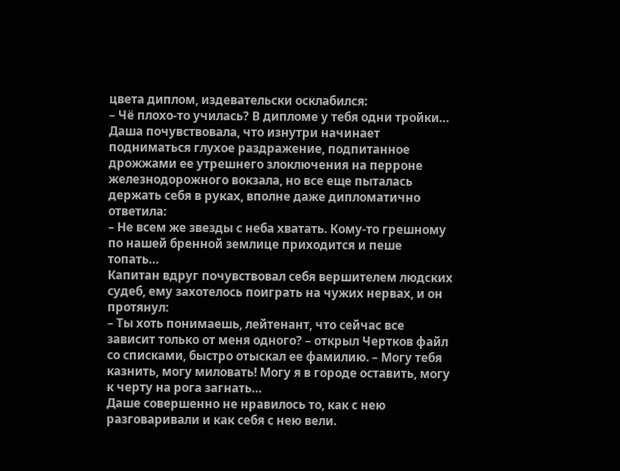цвета диплом, издевательски осклабился:
– Чё плохо-то училась? В дипломе у тебя одни тройки…
Даша почувствовала, что изнутри начинает подниматься глухое раздражение, подпитанное дрожжами ее утрешнего злоключения на перроне железнодорожного вокзала, но все еще пыталась держать себя в руках, вполне даже дипломатично ответила:
– Не всем же звезды с неба хватать. Кому-то грешному по нашей бренной землице приходится и пеше топать…
Капитан вдруг почувствовал себя вершителем людских судеб, ему захотелось поиграть на чужих нервах, и он протянул:
– Ты хоть понимаешь, лейтенант, что сейчас все зависит только от меня одного? – открыл Чертков файл со списками, быстро отыскал ее фамилию. – Могу тебя казнить, могу миловать! Могу я в городе оставить, могу к черту на рога загнать…
Даше совершенно не нравилось то, как с нею разговаривали и как себя с нею вели.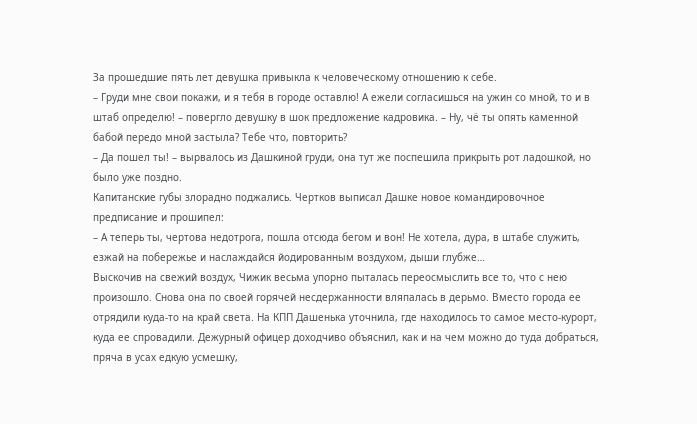За прошедшие пять лет девушка привыкла к человеческому отношению к себе.
– Груди мне свои покажи, и я тебя в городе оставлю! А ежели согласишься на ужин со мной, то и в штаб определю! – повергло девушку в шок предложение кадровика. – Ну, чё ты опять каменной бабой передо мной застыла? Тебе что, повторить?
– Да пошел ты! – вырвалось из Дашкиной груди, она тут же поспешила прикрыть рот ладошкой, но было уже поздно.
Капитанские губы злорадно поджались. Чертков выписал Дашке новое командировочное предписание и прошипел:
– А теперь ты, чертова недотрога, пошла отсюда бегом и вон! Не хотела, дура, в штабе служить, езжай на побережье и наслаждайся йодированным воздухом, дыши глубже…
Выскочив на свежий воздух, Чижик весьма упорно пыталась переосмыслить все то, что с нею произошло. Снова она по своей горячей несдержанности вляпалась в дерьмо. Вместо города ее отрядили куда-то на край света. На КПП Дашенька уточнила, где находилось то самое место-курорт, куда ее спровадили. Дежурный офицер доходчиво объяснил, как и на чем можно до туда добраться, пряча в усах едкую усмешку,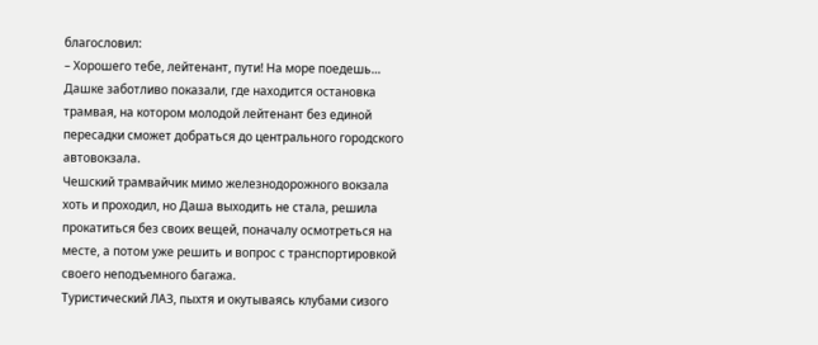благословил:
– Хорошего тебе, лейтенант, пути! На море поедешь…
Дашке заботливо показали, где находится остановка трамвая, на котором молодой лейтенант без единой пересадки сможет добраться до центрального городского автовокзала.
Чешский трамвайчик мимо железнодорожного вокзала хоть и проходил, но Даша выходить не стала, решила прокатиться без своих вещей, поначалу осмотреться на месте, а потом уже решить и вопрос с транспортировкой своего неподъемного багажа.
Туристический ЛАЗ, пыхтя и окутываясь клубами сизого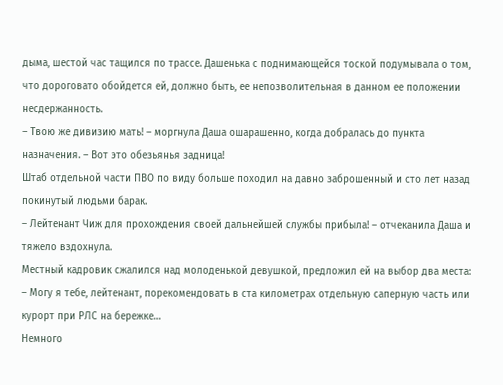дыма, шестой час тащился по трассе. Дашенька с поднимающейся тоской подумывала о том, что дороговато обойдется ей, должно быть, ее непозволительная в данном ее положении несдержанность.
– Твою же дивизию мать! – моргнула Даша ошарашенно, когда добралась до пункта назначения. – Вот это обезьянья задница!
Штаб отдельной части ПВО по виду больше походил на давно заброшенный и сто лет назад покинутый людьми барак.
– Лейтенант Чиж для прохождения своей дальнейшей службы прибыла! – отчеканила Даша и тяжело вздохнула.
Местный кадровик сжалился над молоденькой девушкой, предложил ей на выбор два места:
– Могу я тебе, лейтенант, порекомендовать в ста километрах отдельную саперную часть или курорт при РЛС на бережке…
Немного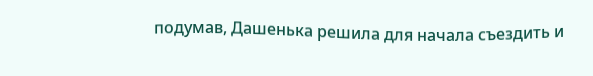подумав, Дашенька решила для начала съездить и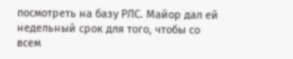посмотреть на базу РЛС. Майор дал ей недельный срок для того, чтобы со всем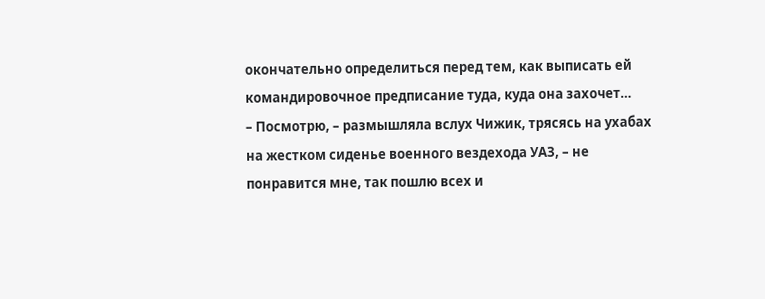окончательно определиться перед тем, как выписать ей командировочное предписание туда, куда она захочет…
– Посмотрю, – размышляла вслух Чижик, трясясь на ухабах на жестком сиденье военного вездехода УАЗ, – не понравится мне, так пошлю всех и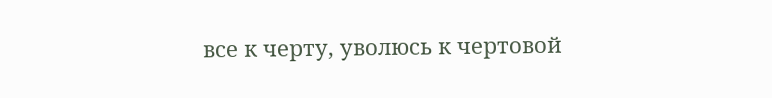все к черту, уволюсь к чертовой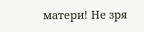матери! Не зря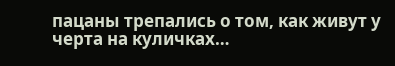пацаны трепались о том, как живут у черта на куличках…